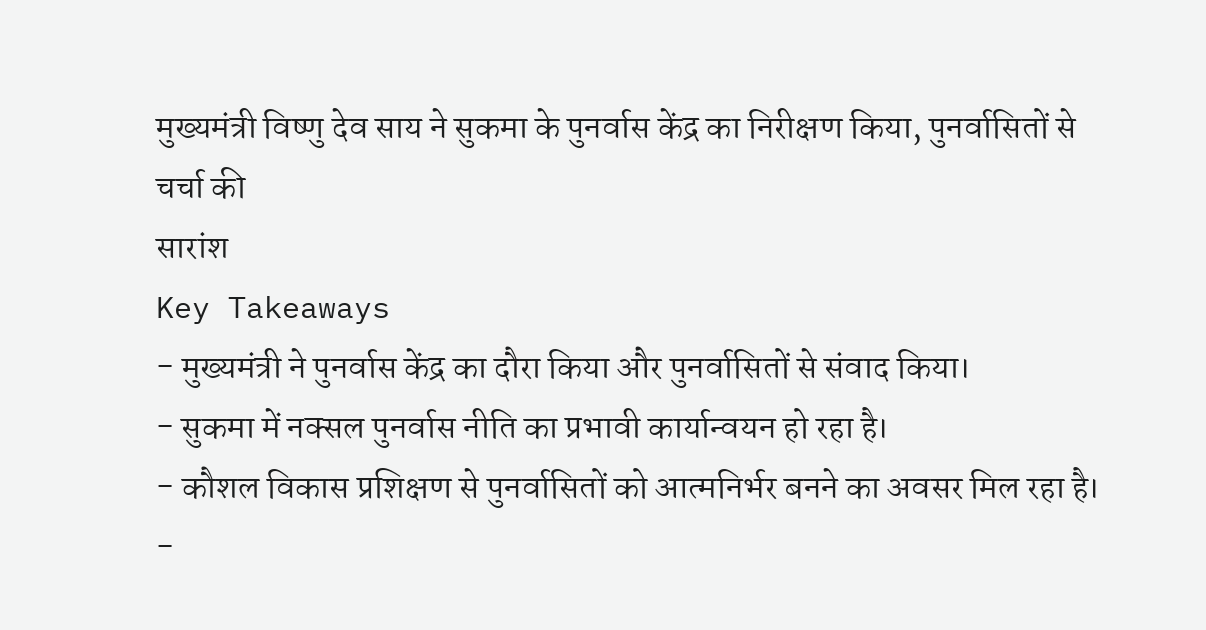मुख्यमंत्री विष्णु देव साय ने सुकमा के पुनर्वास केंद्र का निरीक्षण किया, पुनर्वासितों से चर्चा की
सारांश
Key Takeaways
- मुख्यमंत्री ने पुनर्वास केंद्र का दौरा किया और पुनर्वासितों से संवाद किया।
- सुकमा में नक्सल पुनर्वास नीति का प्रभावी कार्यान्वयन हो रहा है।
- कौशल विकास प्रशिक्षण से पुनर्वासितों को आत्मनिर्भर बनने का अवसर मिल रहा है।
-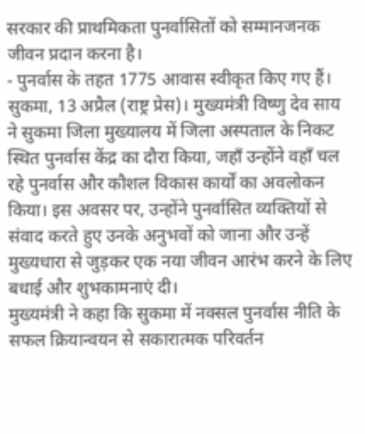सरकार की प्राथमिकता पुनर्वासितों को सम्मानजनक जीवन प्रदान करना है।
- पुनर्वास के तहत 1775 आवास स्वीकृत किए गए हैं।
सुकमा, 13 अप्रैल (राष्ट्र प्रेस)। मुख्यमंत्री विष्णु देव साय ने सुकमा जिला मुख्यालय में जिला अस्पताल के निकट स्थित पुनर्वास केंद्र का दौरा किया, जहाँ उन्होंने वहाँ चल रहे पुनर्वास और कौशल विकास कार्यों का अवलोकन किया। इस अवसर पर, उन्होंने पुनर्वासित व्यक्तियों से संवाद करते हुए उनके अनुभवों को जाना और उन्हें मुख्यधारा से जुड़कर एक नया जीवन आरंभ करने के लिए बधाई और शुभकामनाएं दी।
मुख्यमंत्री ने कहा कि सुकमा में नक्सल पुनर्वास नीति के सफल क्रियान्वयन से सकारात्मक परिवर्तन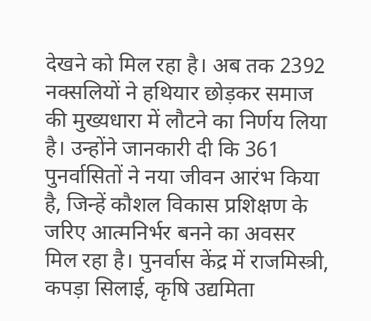देखने को मिल रहा है। अब तक 2392 नक्सलियों ने हथियार छोड़कर समाज की मुख्यधारा में लौटने का निर्णय लिया है। उन्होंने जानकारी दी कि 361 पुनर्वासितों ने नया जीवन आरंभ किया है, जिन्हें कौशल विकास प्रशिक्षण के जरिए आत्मनिर्भर बनने का अवसर मिल रहा है। पुनर्वास केंद्र में राजमिस्त्री, कपड़ा सिलाई, कृषि उद्यमिता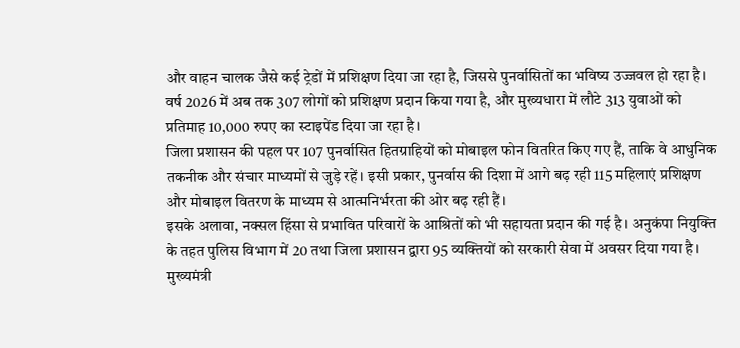और वाहन चालक जैसे कई ट्रेडों में प्रशिक्षण दिया जा रहा है, जिससे पुनर्वासितों का भविष्य उज्जवल हो रहा है। वर्ष 2026 में अब तक 307 लोगों को प्रशिक्षण प्रदान किया गया है, और मुख्यधारा में लौटे 313 युवाओं को प्रतिमाह 10,000 रुपए का स्टाइपेंड दिया जा रहा है।
जिला प्रशासन की पहल पर 107 पुनर्वासित हितग्राहियों को मोबाइल फोन वितरित किए गए हैं, ताकि वे आधुनिक तकनीक और संचार माध्यमों से जुड़े रहें। इसी प्रकार, पुनर्वास की दिशा में आगे बढ़ रही 115 महिलाएं प्रशिक्षण और मोबाइल वितरण के माध्यम से आत्मनिर्भरता की ओर बढ़ रही हैं।
इसके अलावा, नक्सल हिंसा से प्रभावित परिवारों के आश्रितों को भी सहायता प्रदान की गई है। अनुकंपा नियुक्ति के तहत पुलिस विभाग में 20 तथा जिला प्रशासन द्वारा 95 व्यक्तियों को सरकारी सेवा में अवसर दिया गया है। मुख्यमंत्री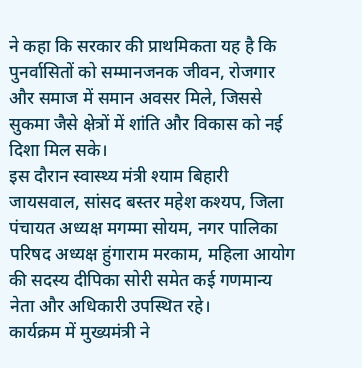ने कहा कि सरकार की प्राथमिकता यह है कि पुनर्वासितों को सम्मानजनक जीवन, रोजगार और समाज में समान अवसर मिले, जिससे सुकमा जैसे क्षेत्रों में शांति और विकास को नई दिशा मिल सके।
इस दौरान स्वास्थ्य मंत्री श्याम बिहारी जायसवाल, सांसद बस्तर महेश कश्यप, जिला पंचायत अध्यक्ष मगम्मा सोयम, नगर पालिका परिषद अध्यक्ष हुंगाराम मरकाम, महिला आयोग की सदस्य दीपिका सोरी समेत कई गणमान्य नेता और अधिकारी उपस्थित रहे।
कार्यक्रम में मुख्यमंत्री ने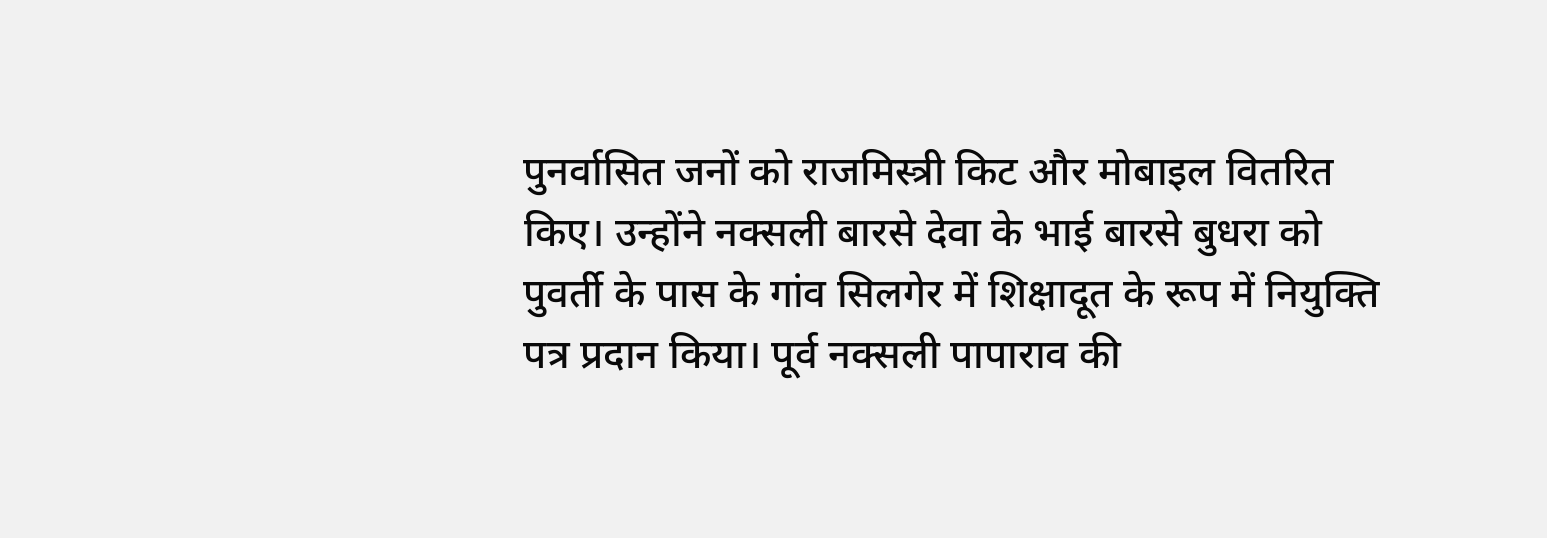पुनर्वासित जनों को राजमिस्त्री किट और मोबाइल वितरित किए। उन्होंने नक्सली बारसे देवा के भाई बारसे बुधरा को पुवर्ती के पास के गांव सिलगेर में शिक्षादूत के रूप में नियुक्ति पत्र प्रदान किया। पूर्व नक्सली पापाराव की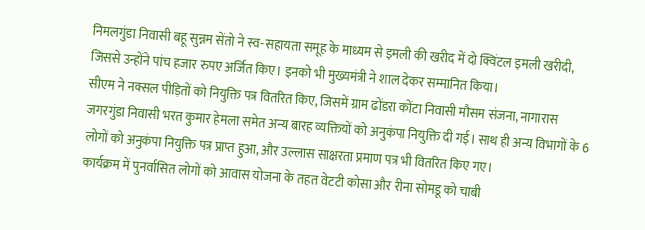निमलगुंडा निवासी बहू सुन्नम सेंतो ने स्व-सहायता समूह के माध्यम से इमली की खरीद में दो क्विंटल इमली खरीदी, जिससे उन्होंने पांच हजार रुपए अर्जित किए। इनको भी मुख्यमंत्री ने शाल देकर सम्मानित किया।
सीएम ने नक्सल पीड़ितों को नियुक्ति पत्र वितरित किए, जिसमें ग्राम ढोंडरा कोंटा निवासी मौसम संजना, नागारास जगरगुंडा निवासी भरत कुमार हेमला समेत अन्य बारह व्यक्तियों को अनुकंपा नियुक्ति दी गई। साथ ही अन्य विभागों के 6 लोगों को अनुकंपा नियुक्ति पत्र प्राप्त हुआ, और उल्लास साक्षरता प्रमाण पत्र भी वितरित किए गए।
कार्यक्रम में पुनर्वासित लोगों को आवास योजना के तहत वेटटी कोसा और रीना सोमडू को चाबी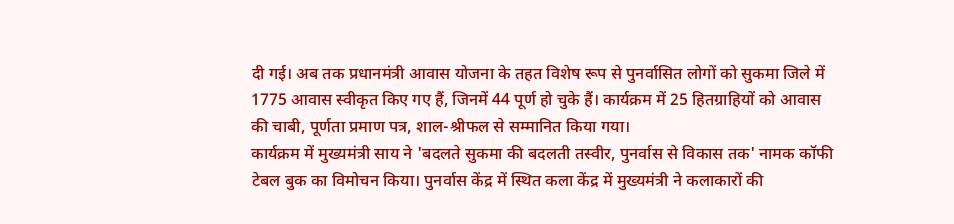दी गई। अब तक प्रधानमंत्री आवास योजना के तहत विशेष रूप से पुनर्वासित लोगों को सुकमा जिले में 1775 आवास स्वीकृत किए गए हैं, जिनमें 44 पूर्ण हो चुके हैं। कार्यक्रम में 25 हितग्राहियों को आवास की चाबी, पूर्णता प्रमाण पत्र, शाल-श्रीफल से सम्मानित किया गया।
कार्यक्रम में मुख्यमंत्री साय ने 'बदलते सुकमा की बदलती तस्वीर, पुनर्वास से विकास तक' नामक कॉफी टेबल बुक का विमोचन किया। पुनर्वास केंद्र में स्थित कला केंद्र में मुख्यमंत्री ने कलाकारों की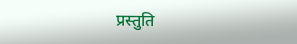प्रस्तुति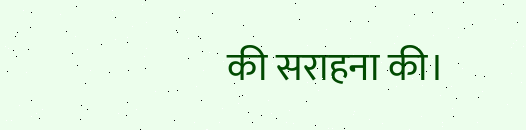की सराहना की।